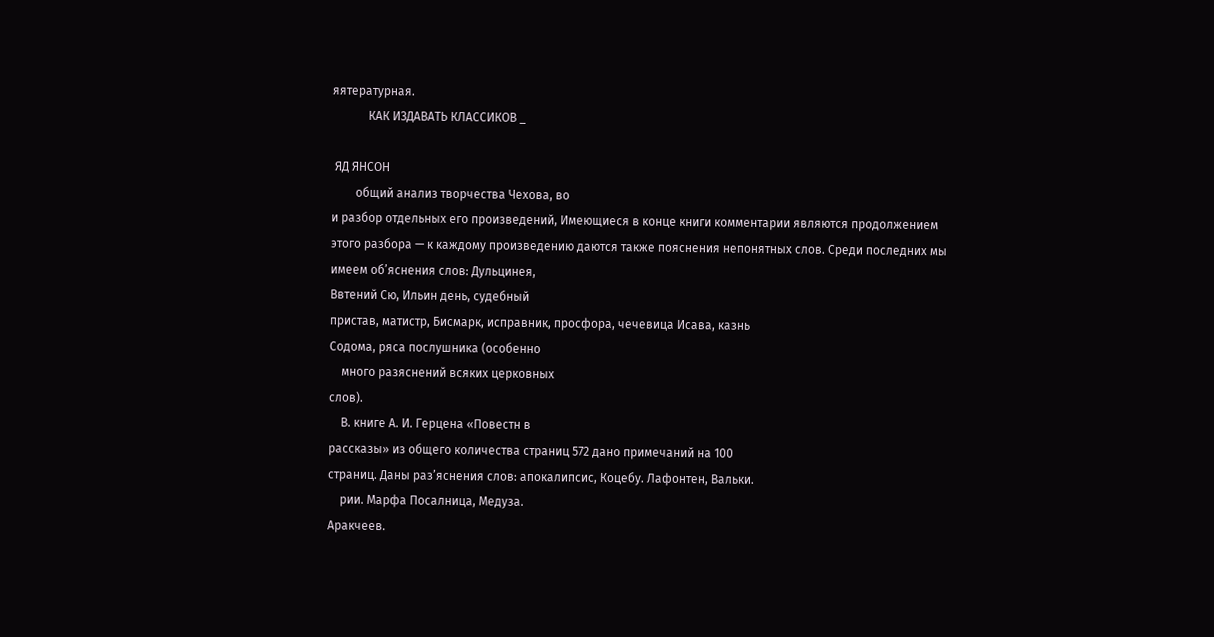яятературная.
            КАК ИЗДАВАТЬ КЛАССИКОВ _

 ЯД ЯНСОН
        общий анализ творчества Чехова, во
и разбор отдельных его произведений, Имеющиеся в конце книги комментарии являются продолжением
этого разбора — к каждому произведению даются также пояснения непонятных слов. Среди последних мы
имеем об’яснения слов: Дульцинея,
Ввтений Сю, Ильин день, судебный
пристав, матистр, Бисмарк, исправник, просфора, чечевица Исава, казнь
Содома, ряса послушника (особенно
    много разяснений всяких церковных
слов).
    В. книге А. И. Герцена «Повестн в
рассказы» из общего количества страниц 572 дано примечаний на 100
страниц. Даны раз’яснения слов: апокалипсис, Коцебу. Лафонтен, Вальки.
    рии. Марфа Посалница, Медуза.
Аракчеев.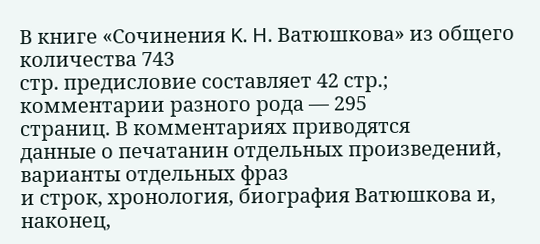В книге «Сочинения K. H. Baтюшкова» из общего количества 743
стр. предисловие составляет 42 стр.;
комментарии разного рода — 295
страниц. В комментариях приводятся
данные о печатанин отдельных произведений, варианты отдельных фраз
и строк, хронология, биография Baтюшкова и, наконец,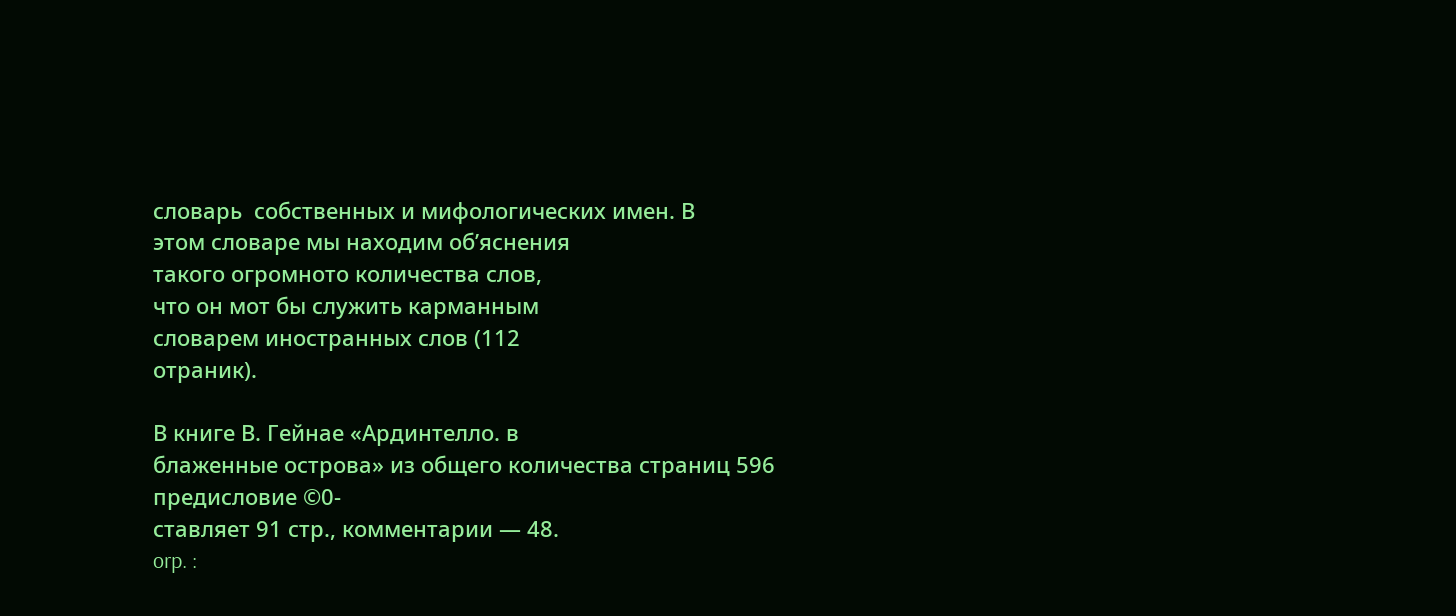словарь  собственных и мифологических имен. В
этом словаре мы находим об’яснения
такого огромното количества слов,
что он мот бы служить карманным
словарем иностранных слов (112
отраник).

В книге В. Гейнае «Ардинтелло. в
блаженные острова» из общего количества страниц 596 предисловие ©0-
ставляет 91 стр., комментарии — 48.
orp. :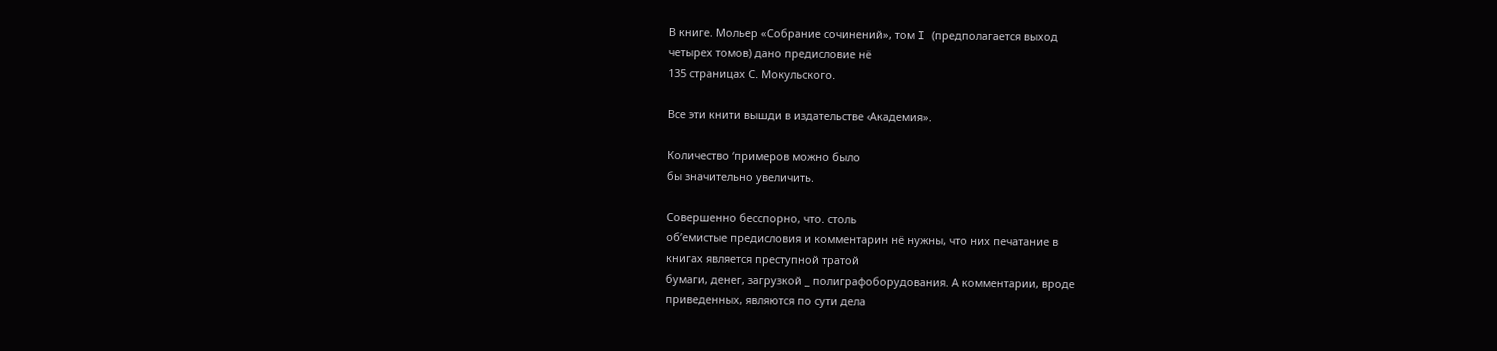В книге. Мольер «Собрание сочинений», том I (предполагается выход
четырех томов) дано предисловие нё
135 страницах С. Мокульского.

Все эти книти вышди в издательстве ‹Академия».

Количество ‘примеров можно было
бы значительно увеличить.

Совершенно бесспорно, что. столь
об’емистые предисловия и комментарин нё нужны, что них печатание в
книгах является преступной тратой
бумаги, денег, загрузкой _ полиграфоборудования. А комментарии, вроде
приведенных, являются по сути дела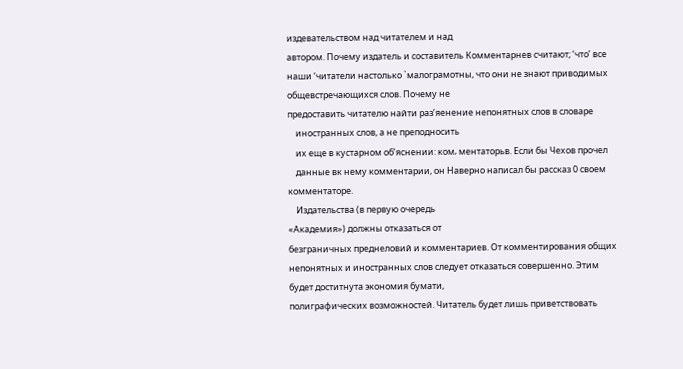издевательством над читателем и над
автором. Почему издатель и составитель Комментарнев считают; ‘что’ все
наши ‘читатели настолько `малограмотны, что они не знают приводимых
общевстречающихся слов. Почему не
предоставить читателю найти раз’яенение непонятных слов в словаре
    иностранных слов, а не преподносить
    их еще в кустарном об’яснении: ком‚ ментаторьв. Если бы Чехов прочел
    данные вк нему комментарии, он Haверно написал бы рассказ 0 своем
комментаторе.
    Издательства (в первую очередь
«Академия») должны отказаться от
безграничных преднеловий и комментариев. От комментирования общих
непонятных и иностранных слов следует отказаться совершенно. Этим
будет доститнута экономия бумати,
полиграфических возможностей. Читатель будет лишь приветствовать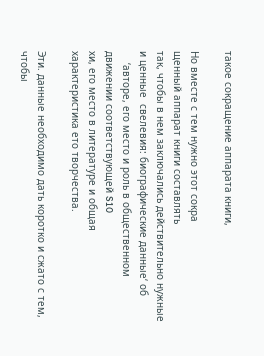такое сокращение аппарата книги,

Но вместе с тем нужно этот сокра
щенный аппарат книги составлять
так, чтобы в нем заключались действительно нужные и ценные  свелевия: биографические данные‘ об
    ‘авторе, его место и роль в общественном движении соответствующей S10
хи, его место в литературе и общая
характеристика ето творчества.

Эти. данные необходимо дать коротко и сжато с тем, чтобы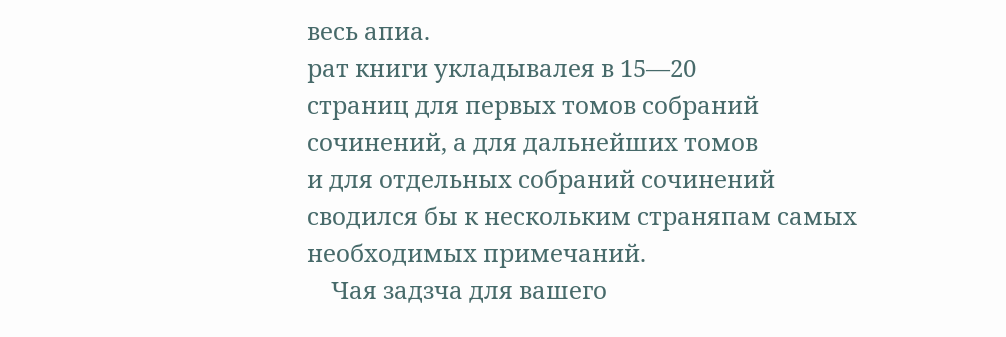весь апиа.
рат книги укладывалея в 15—20
страниц для первых томов собраний
сочинений, а для дальнейших томов
и для отдельных собраний сочинений
сводился бы к нескольким страняпам самых необходимых примечаний.
    Чая задзча для вашего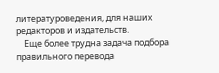литературоведения, для наших редакторов и издательств.
    Еще более трудна задача подбора
правильного перевода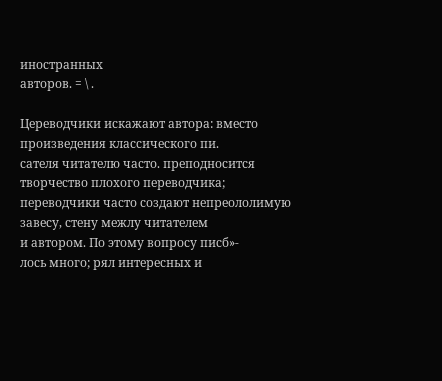иностранных
авторов. = \ .

Цереводчики искажают автора: вместо произведения классического пи.
сателя читателю часто. преподносится
творчество плохого переводчика; переводчики часто создают непреололимую завесу, стену межлу читателем
и автором. По этому вопросу писб»-
лось много; рял интересных и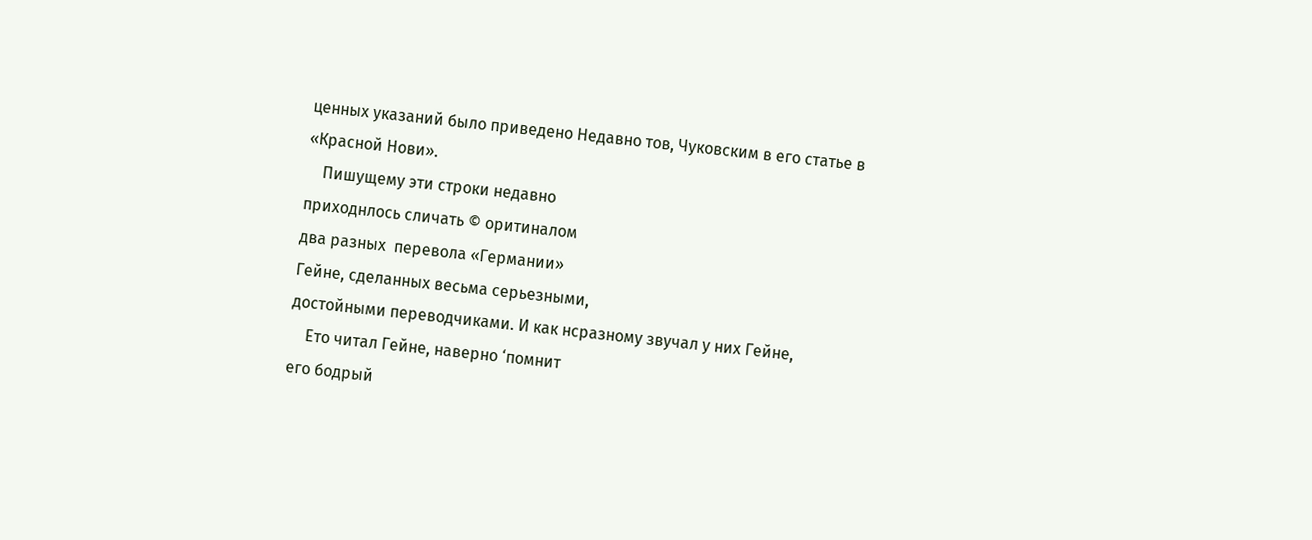ценных указаний было приведено Heдавно тов, Чуковским в его статье в
«Красной Нови».
    Пишущему эти строки недавно
приходнлось сличать © оритиналом
два разных  перевола «Германии»
Гейне, сделанных весьма серьезными,
достойными переводчиками. И как нсразному звучал у них Гейне,
    Ето читал Гейне, наверно ‘помнит
его бодрый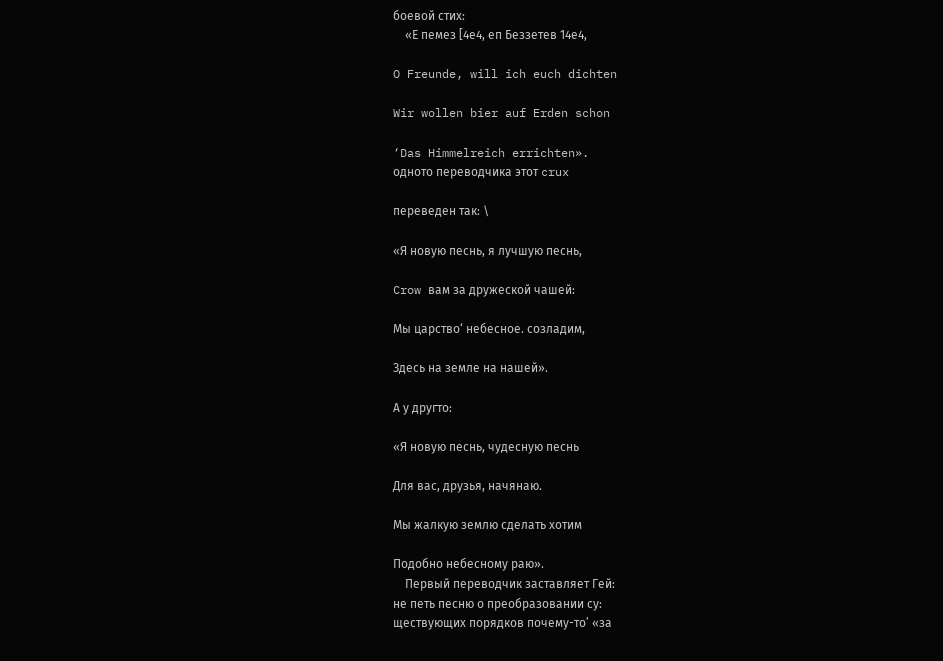боевой стих:
    «Е пемез [4е4, еп Беззетев 14е4,

O Freunde, will ich euch dichten

Wir wollen bier auf Erden schon

‘Das Himmelreich errichten».
одното переводчика этот crux

переведен так: \

«Я новую песнь, я лучшую песнь,

Crow вам за дружеской чашей:

Мы царство‘ небесное. созладим,

Здесь на земле на нашей».

А у другто:

«Я новую песнь, чудесную песнь

Для вас, друзья, начянаю.

Мы жалкую землю сделать хотим

Подобно небесному раю».
    Первый переводчик заставляет Гей:
не петь песню о преобразовании су:
ществующих порядков почему-то’ «за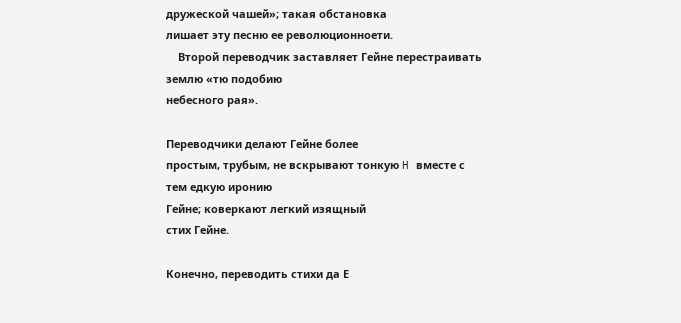дружеской чашей»; такая обстановка
лишает эту песню ее революционноети.
    Второй переводчик заставляет Гейне перестраивать землю «тю подобию
небесного рая».

Переводчики делают Гейне более
простым, трубым, не вскрывают тонкую H вместе с тем едкую иронию
Гейне; коверкают легкий изящный
стих Гейне.

Конечно, переводить стихи да Е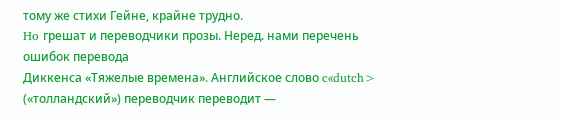тому же стихи Гейне, крайне трудно.
Ho грешат и переводчики прозы. Неред. нами перечень ошибок перевода
Диккенса «Тяжелые времена». Английское слово c«dutch> («толландский») переводчик переводит —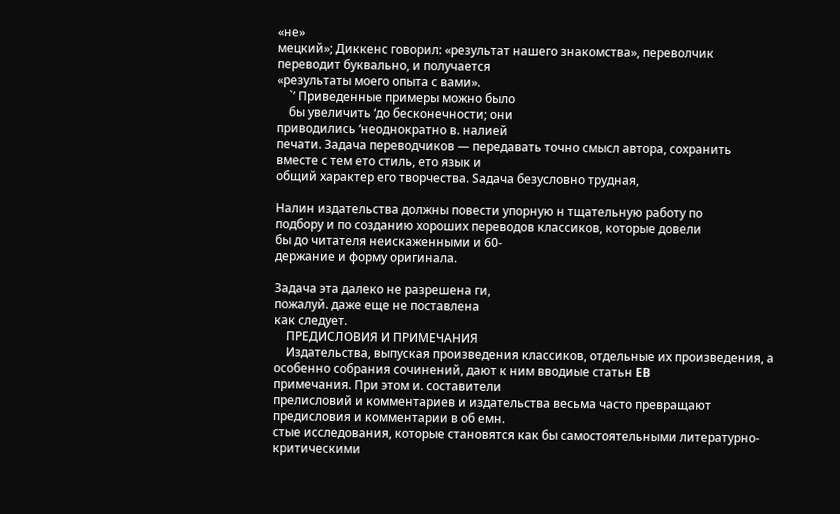«не»
мецкий»; Диккенс говорил: «результат нашего знакомства», переволчик
переводит буквально, и получается
«результаты моего опыта с вами».
    `’ Приведенные примеры можно было
    бы увеличить ‘до бесконечности; они
приводились ‘неоднократно в. налией
печати. Задача переводчиков — передавать точно смысл автора, сохранить
вместе с тем ето стиль, ето язык и
общий характер его творчества. Saдача безусловно трудная,

Налин издательства должны повести упорную н тщательную работу по
подбору и по созданию хороших переводов классиков, которые довели
бы до читателя неискаженными и 60-
держание и форму оригинала.

Задача эта далеко не разрешена ги,
пожалуй. даже еще не поставлена
как следует.
    ПРЕДИСЛОВИЯ И ПРИМЕЧАНИЯ
    Издательства, выпуская произведения классиков, отдельные их произведения, а особенно собрания сочинений, дают к ним вводиые статьн EB
примечания. При этом и. составители
прелисловий и комментариев и издательства весьма часто превращают
предисловия и комментарии в об емн.
стые исследования, которые становятся как бы самостоятельными литературно-критическими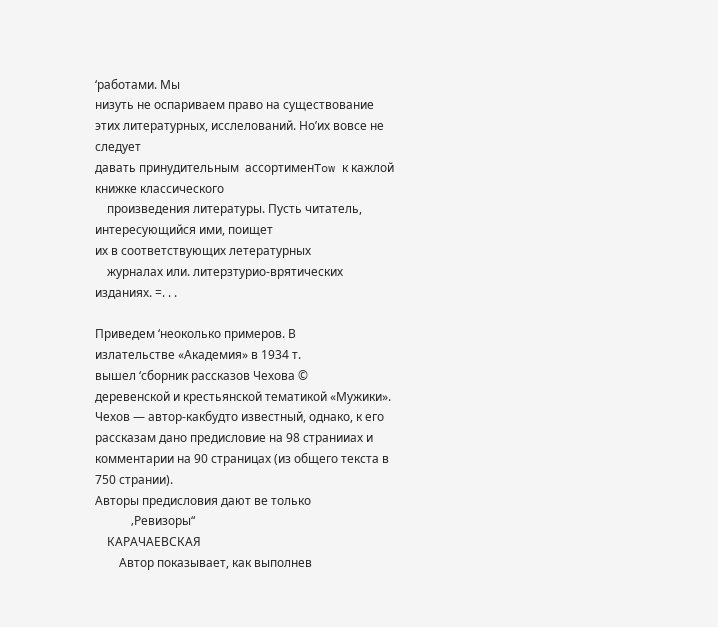‘работами. Мы
низуть не оспариваем право на существование этих литературных, исслелований. Но’их вовсе не следует
давать принудительным  ассортименTow к кажлой книжке классического
    произведения литературы. Пусть читатель, интересующийся ими, поищет
их в соответствующих летературных
    журналах или. литерзтурио-врятических изданиях. =. . .

Приведем ‘неоколько примеров. В
излательстве «Академия» в 1934 т.
вышел ‘сборник рассказов Чехова ©
деревенской и крестьянской тематикой «Мужики». Чехов — автор-какбудто известный, однако, к его рассказам дано предисловие на 98 странииах и комментарии на 90 страницах (из общего текста в 750 странии).
Авторы предисловия дают ве только
            ‚Ревизоры“
    КАРАЧАЕВСКАЯ
        Автор показывает, как выполнев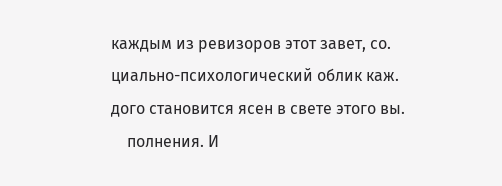каждым из ревизоров этот завет, со.
циально-психологический облик каж.
дого становится ясен в свете этого вы.
    полнения. И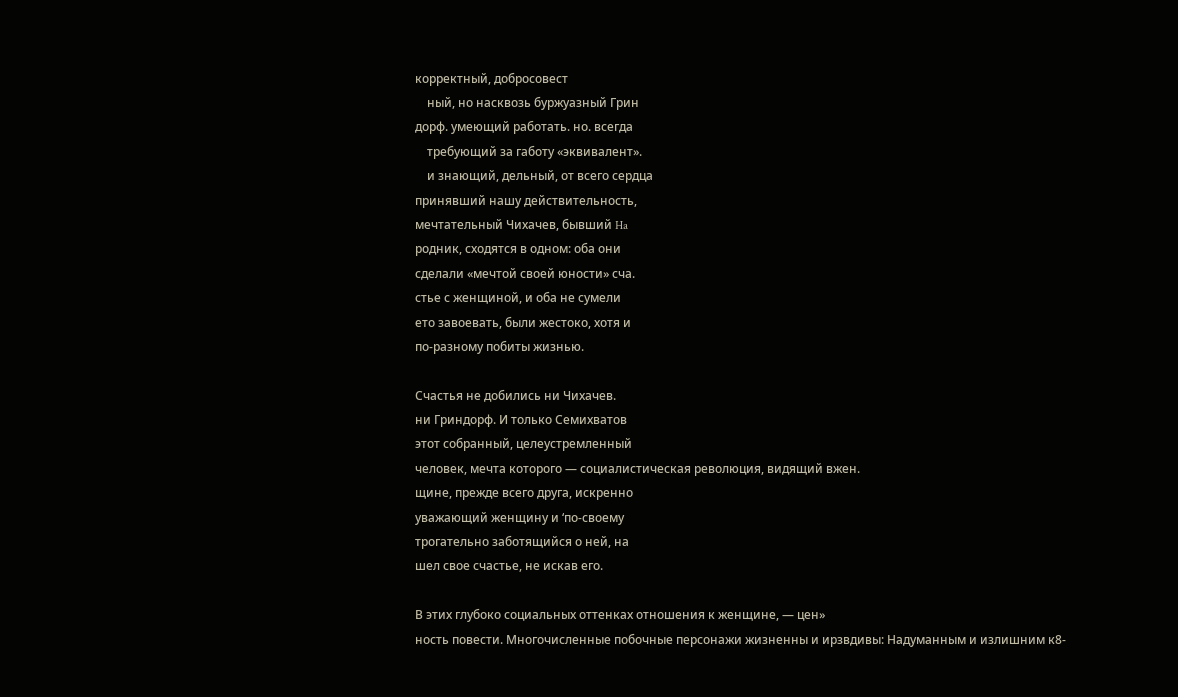корректный, добросовест
    ный, но насквозь буржуазный Грин
дорф. умеющий работать. но. всегда
    требующий за габоту «эквивалент».
    и знающий, дельный, от всего сердца
принявший нашу действительность,
мечтательный Чихачев, бывший Ha
родник, сходятся в одном: оба они
сделали «мечтой своей юности» сча.
стье с женщиной, и оба не сумели
ето завоевать, были жестоко, хотя и
по-разному побиты жизнью.

Счастья не добились ни Чихачев.
ни Гриндорф. И только Семихватов
этот собранный, целеустремленный
человек, мечта которого — социалистическая революция, видящий вжен.
щине, прежде всего друга, искренно
уважающий женщину и ‘по-своему
трогательно заботящийся о ней, на
шел свое счастье, не искав его.

В этих глубоко социальных оттенках отношения к женщине, — цен»
ность повести. Многочисленные побочные персонажи жизненны и ирзвдивы: Надуманным и излишним к8-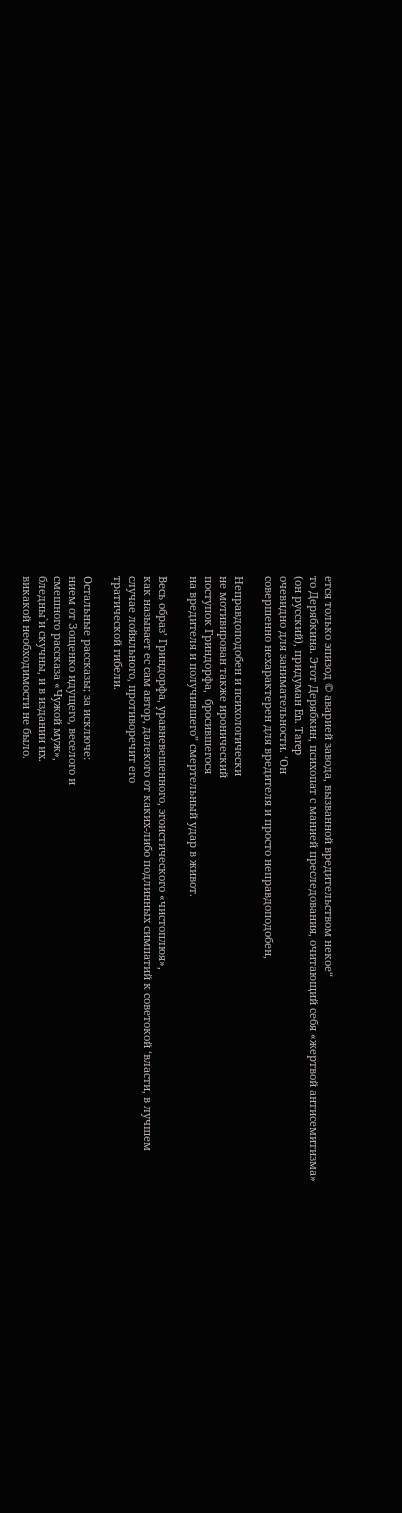ется только эпизод © аварией завода, вызванной вредительством некое“
то Дерябкина. Этот Дерябкин, психопат с манией преследования, очитающий себя «жертвой антисемитизма»
(он русский), придуман En. Tarep
очевидно для занимательности. ‘Он
совершенно нехарактерен для вредителя и просто неправдоподобен,

Неправдоподобен и психологически
не мотивирован также иронический
поступок Гриндорфа,  бросившегося
на вредителя и получившего” смертельный удар в живот.

Весь образ’ Гриндорфа, уравневешенного, эгоистического «чистоплюя»,
как называет ес сам автор, далекого от каких-либо подлинных симпатий к советокой ‘власти, в лучшем
случае лойяльного, противоречит его
тратической гибели.

Остальные рассказы; за исключе:
нием от Зощенко идущего, веселого и
смешного рассказа «Чужой муж»,
бледны`и скучны, и в издании их.
викакой необходимости не было.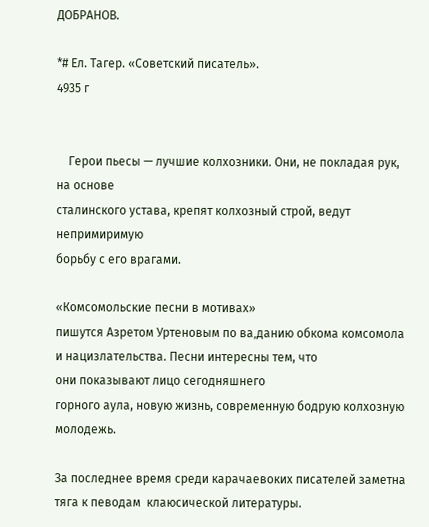ДОБРАНОВ.

*# Ел. Тагер. «Советский писатель».
4935 г


    Герои пьесы — лучшие колхозники. Они, не покладая рук, на основе
сталинского устава, крепят колхозный строй, ведут непримиримую
борьбу с его врагами.

«Комсомольские песни в мотивах»
пишутся Азретом Уртеновым по ва‚данию обкома комсомола и нацизлательства. Песни интересны тем, что
они показывают лицо сегодняшнего
горного аула, новую жизнь, современную бодрую колхозную молодежь.

За последнее время среди карачаевоких писателей заметна тяга к певодам  клаюсической литературы.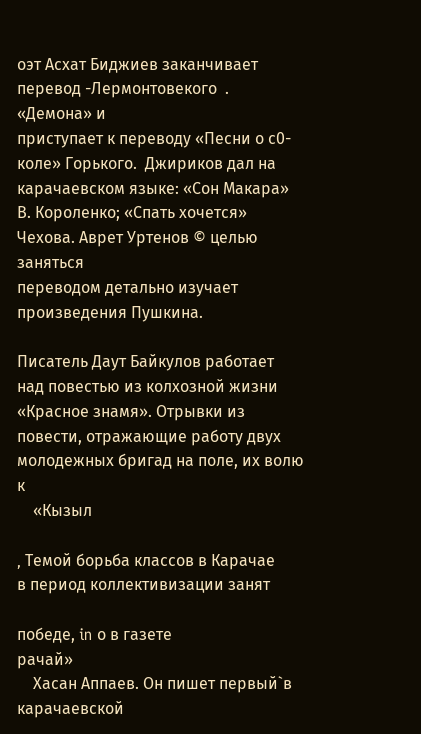оэт Асхат Биджиев заканчивает перевод -Лермонтовекого  . «Демона» и
приступает к переводу «Песни о с0-
коле» Горького.  Джириков дал на
карачаевском языке: «Сон Макара»
В. Короленко; «Спать хочется» Чехова. Аврет Уртенов © целью заняться
переводом детально изучает произведения Пушкина.

Писатель Даут Байкулов работает
над повестью из колхозной жизни
«Красное знамя». Отрывки из повести, отражающие работу двух молодежных бригад на поле, их волю к
    «Кызыл

‚ Темой борьба классов в Карачае
в период коллективизации занят

победе, in о в газете
рачай»
    Хасан Аппаев. Он пишет первый`в
карачаевской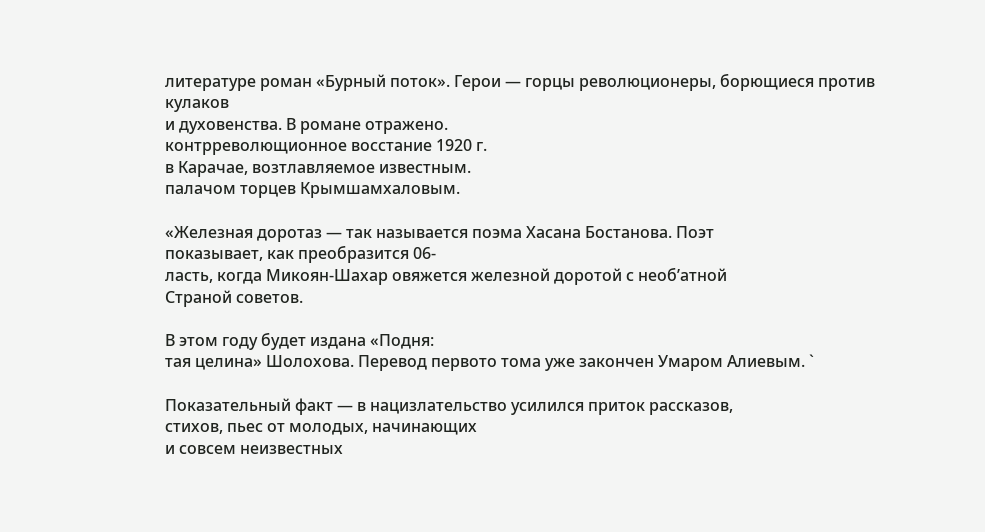литературе роман «Бурный поток». Герои — горцы революционеры, борющиеся против кулаков
и духовенства. В романе отражено.
контрреволющионное восстание 1920 г.
в Карачае, возтлавляемое известным.
палачом торцев Крымшамхаловым.

«Железная доротаз — так называется поэма Хасана Бостанова. Поэт
показывает, как преобразится 06-
ласть, когда Микоян-Шахар овяжется железной доротой с необ’атной
Страной советов.

В этом году будет издана «Подня:
тая целина» Шолохова. Перевод первото тома уже закончен Умаром Алиевым. `

Показательный факт — в нацизлательство усилился приток рассказов,
стихов, пьес от молодых, начинающих
и совсем неизвестных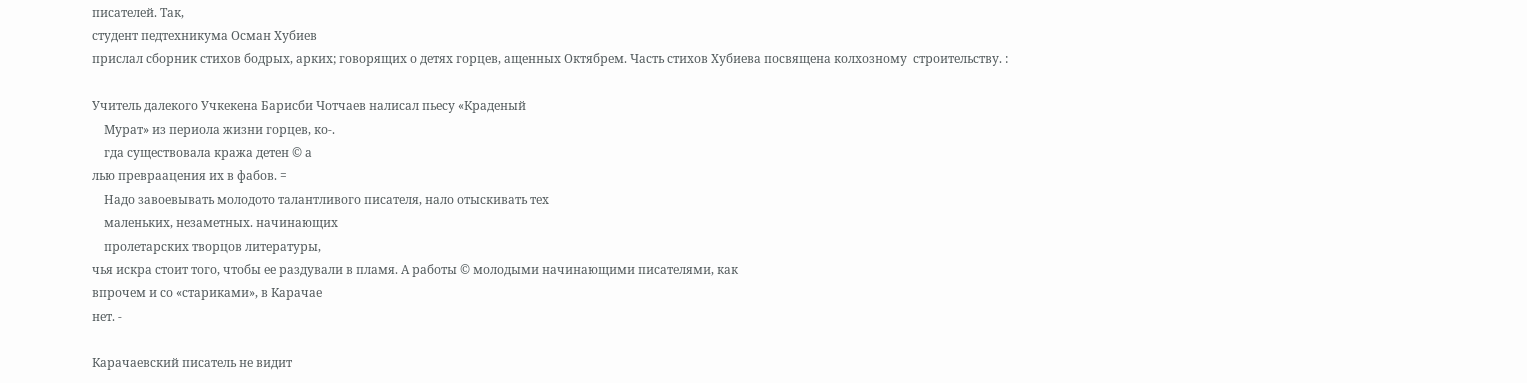писателей. Так,
студент педтехникума Осман Хубиев
прислал сборник стихов бодрых, арких; говорящих о детях горцев, ащенных Октябрем. Часть стихов Хубиева посвящена колхозному  строительству. :

Учитель далекого Учкекена Барисби Чотчаев налисал пьесу «Краденый
    Мурат» из периола жизни горцев, ко-.
    гда существовала кража детен © а
лью превраацения их в фабов. =
    Надо завоевывать молодото талантливого писателя, нало отыскивать тех
    маленьких, незаметных. начинающих
    пролетарских творцов литературы,
чья искра стоит того, чтобы ее раздували в пламя. А работы © молодыми начинающими писателями, как
впрочем и со «стариками», в Карачае
нет. -

Карачаевский писатель не видит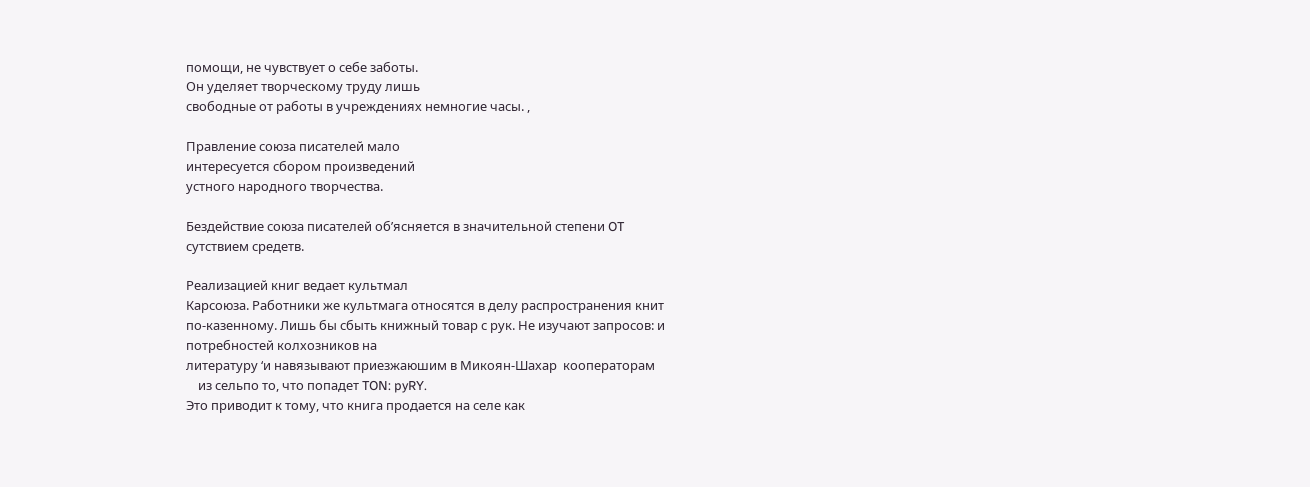помощи, не чувствует о себе заботы.
Он уделяет творческому труду лишь
свободные от работы в учреждениях немногие часы. ,

Правление союза писателей мало
интересуется сбором произведений
устного народного творчества.

Бездействие союза писателей об’ясняется в значительной степени OT
сутствием средетв.

Реализацией книг ведает культмал
Карсоюза. Работники же культмага относятся в делу распространения книт
по-казенному. Лишь бы сбыть книжный товар с рук. Не изучают запросов: и потребностей колхозников на
литературу ‘и навязывают приезжаюшим в Микоян-Шахар  кооператорам
    из сельпо то, что попадет TON: pyRY.
Это приводит к тому, что книга продается на селе как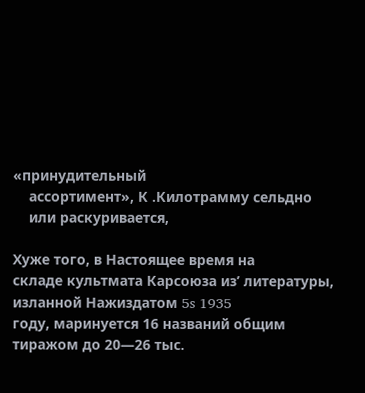«принудительный
    ассортимент», К .Килотрамму сельдно
    или раскуривается,

Хуже того, в Настоящее время на
складе культмата Карсоюза из’ литературы, изланной Нажиздатом 5s 1935
году, маринуется 16 названий общим
тиражом до 20—26 тыс.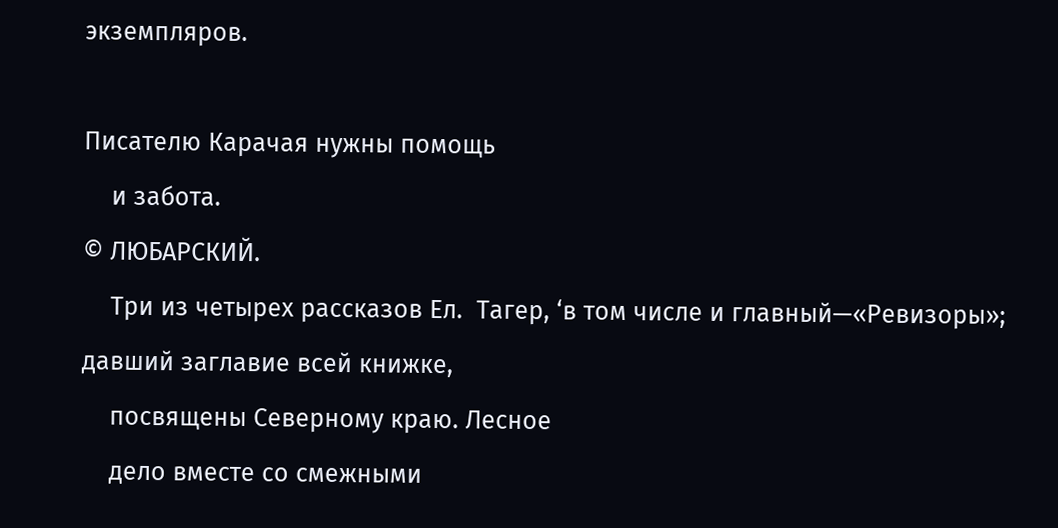экземпляров.

Писателю Карачая нужны помощь
    и забота.
© ЛЮБАРСКИЙ.
    Три из четырех рассказов Ел.  Тагер, ‘в том числе и главный—«Ревизоры»; давший заглавие всей книжке,
    посвящены Северному краю. Лесное
    дело вместе со смежными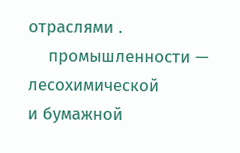отраслями .
    промышленности — лесохимической
и бумажной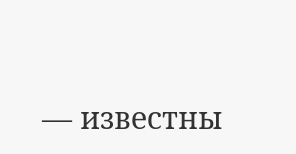— известны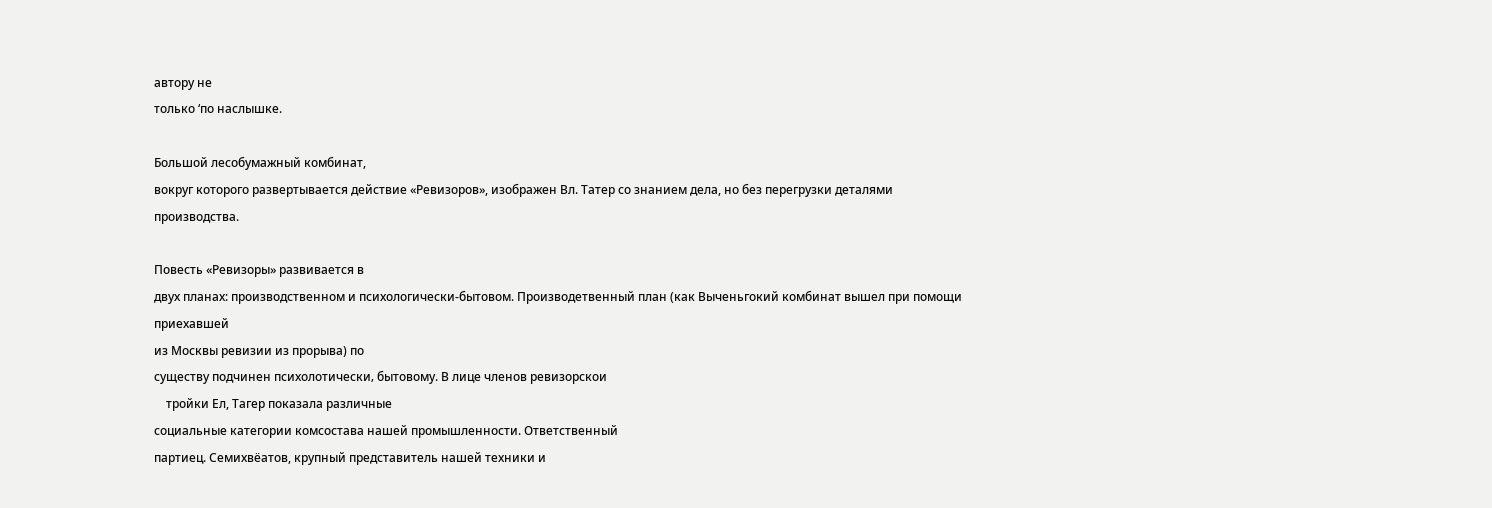автору не
только ‘по наслышке.

Большой лесобумажный комбинат,
вокруг которого развертывается действие «Ревизоров», изображен Вл. Татер со знанием дела, но без перегрузки деталями производства.

Повесть «Ревизоры» развивается в
двух планах: производственном и психологически-бытовом. Производетвенный план (как Выченьгокий комбинат вышел при помощи приехавшей
из Москвы ревизии из прорыва) по
существу подчинен психолотически‚ бытовому. В лице членов ревизорскои
    тройки Ел, Тагер показала различные
социальные категории комсостава нашей промышленности. Ответственный
партиец. Семихвёатов, крупный представитель нашей техники и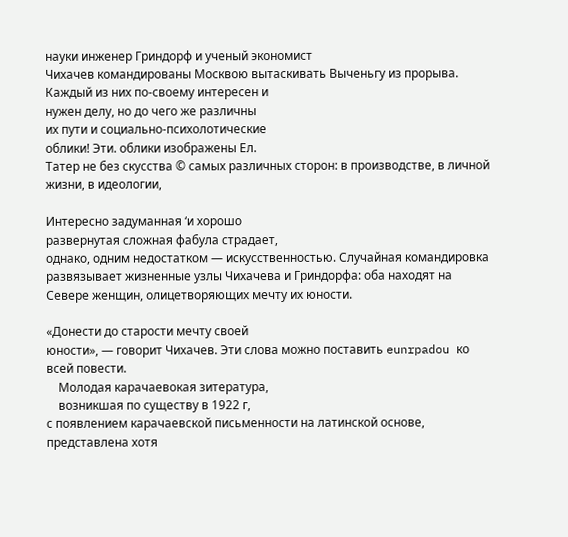науки инженер Гриндорф и ученый экономист
Чихачев командированы Москвою вытаскивать Выченьгу из прорыва. Каждый из них по-своему интересен и
нужен делу, но до чего же различны
их пути и социально-психолотические
облики! Эти. облики изображены Ел.
Татер не без скусства © самых различных сторон: в производстве, в личной жизни, в идеологии,

Интересно задуманная ‘и хорошо
развернутая сложная фабула страдает,
однако, одним недостатком — искусственностью. Случайная командировка развязывает жизненные узлы Чихачева и Гриндорфа: оба находят на
Севере женщин, олицетворяющих мечту их юности.

«Донести до старости мечту своей
юности», — говорит Чихачев. Эти слова можно поставить eunrpadou ко
всей повести.
    Молодая карачаевокая зитература,
    возникшая по существу в 1922 г,
с появлением карачаевской письменности на латинской основе, представлена хотя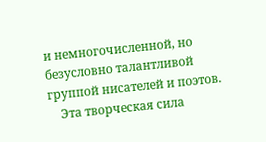и немногочисленной, но безусловно талантливой группой нисателей и поэтов.
    Эта творческая сила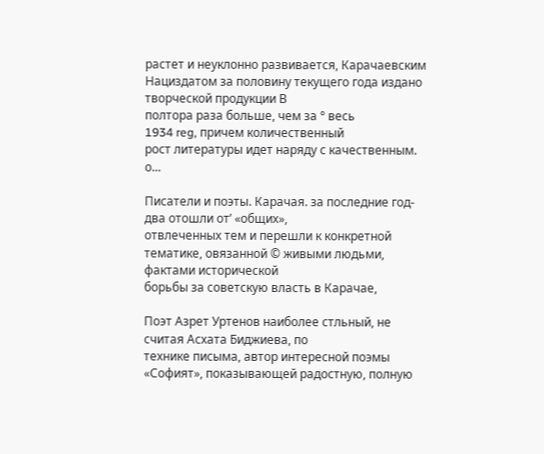растет и неуклонно развивается, Карачаевским
Нациздатом за половину текущего года издано творческой продукции В
полтора раза больше, чем за ° весь
1934 reg, причем количественный
рост литературы идет наряду с качественным. о...

Писатели и поэты. Карачая. за последние год-два отошли от’ «общих»,
отвлеченных тем и перешли к конкретной тематике, овязанной © живыми людьми, фактами исторической
борьбы за советскую власть в Карачае,

Поэт Азрет Уртенов наиболее стльный, не считая Асхата Биджиева, по
технике писыма, автор интересной поэмы «Софият», показывающей радостную, полную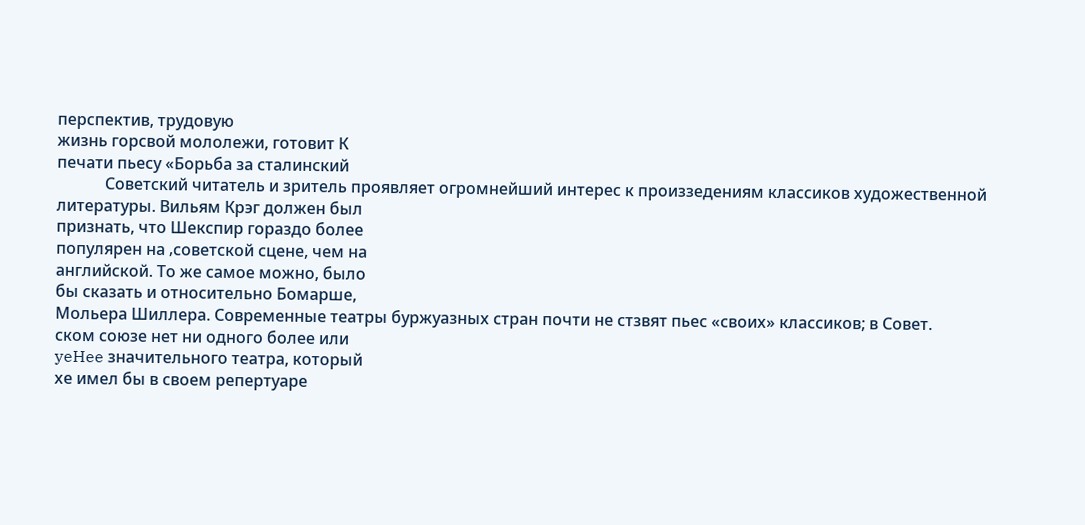перспектив, трудовую
жизнь горсвой мололежи, готовит К
печати пьесу «Борьба за сталинский
            Советский читатель и зритель проявляет огромнейший интерес к произзедениям классиков художественной
литературы. Вильям Крэг должен был
признать, что Шекспир гораздо более
популярен на ‚советской сцене, чем на
английской. То же самое можно, было
бы сказать и относительно Бомарше,
Мольера Шиллера. Современные театры буржуазных стран почти не стзвят пьес «своих» классиков; в Совет.
ском союзе нет ни одного более или
yeHee значительного театра, который
хе имел бы в своем репертуаре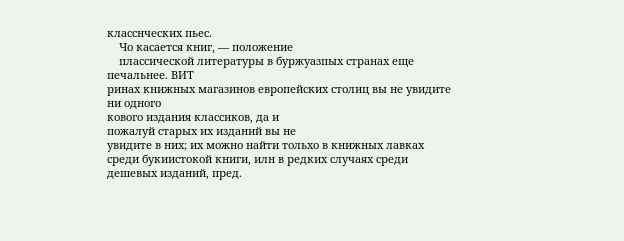класснческих пьес.
    Чо касается книг, — положение
    плассической литературы в буржуазпых странах еще печальнее. ВИТ
ринах книжных магазинов европейских столиц вы не увидите ни одного
кового издания классиков, да и
пожалуй старых их изданий вы не
увидите в них; их можно найти тольхо в книжных лавках среди букиистокой книги, илн в редких случаях среди дешевых изданий, пред.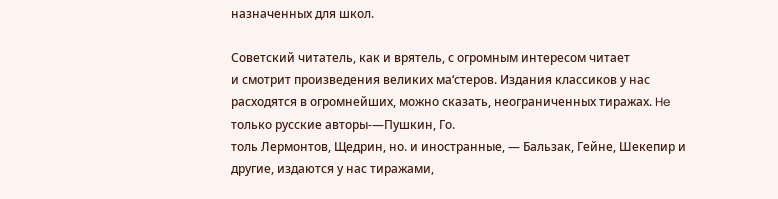назначенных для школ.

Советский читатель, как и врятель, с огромным интересом читает
и смотрит произведения великих ма‘стеров. Издания классиков у нас расходятся в огромнейших, можно сказать, неограниченных тиражах. He
только русские авторы-—Пушкин, Го.
толь Лермонтов, Щедрин, но. и иностранные, — Бальзак, Гейне, Шекепир и другие, издаются у нас тиражами,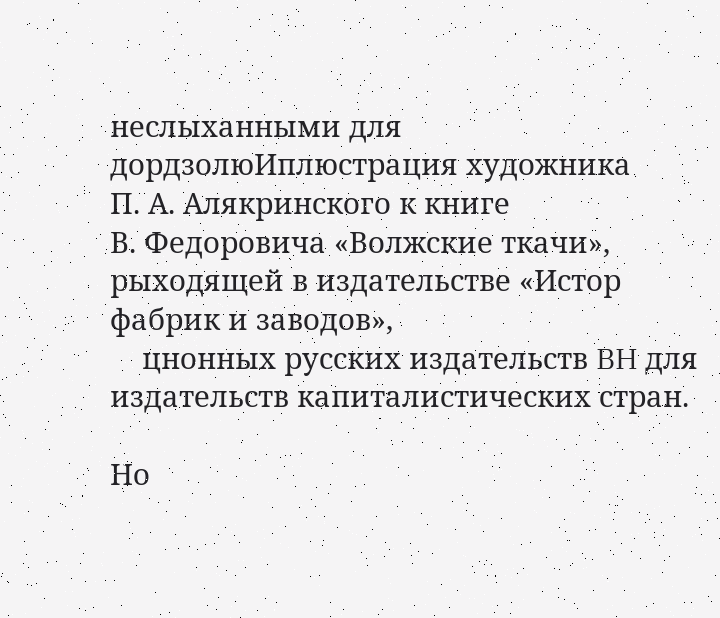неслыханными для дордзолюИплюстрация художника
П. А. Алякринского к книге
В. Федоровича «Волжские ткачи»,
рыходящей в издательстве «Истор
фабрик и заводов»,
    цнонных русских издательств BH для
издательств капиталистических стран.

Но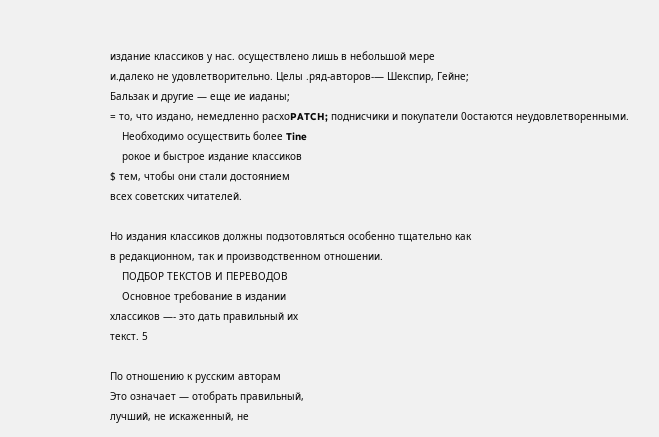издание классиков у нас. осуществлено лишь в небольшой мере
и.далеко не удовлетворительно. Целы .ряд-авторов-— Шекспир, Гейне;
Бальзак и другие — еще ие иаданы;
= то, что издано, немедленно расхоPATCH; поднисчики и покупатели 0остаются неудовлетворенными.
    Необходимо осуществить более Tine
    рокое и быстрое издание классиков
$ тем, чтобы они стали достоянием
всех советских читателей.

Но издания классиков должны подзотовляться особенно тщательно как
в редакционном, так и производственном отношении.
    ПОДБОР ТЕКСТОВ И ПЕРЕВОДОВ
    Основное требование в издании
хлассиков —- это дать правильный их
текст. 5

По отношению к русским авторам
Это означает — отобрать правильный,
лучший, не искаженный, не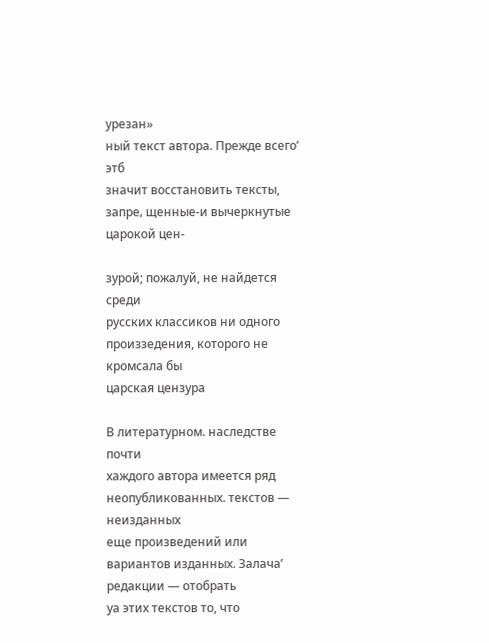урезан»
ный текст автора. Прежде всего’ этб
значит восстановить тексты, запре‚ щенные-и вычеркнутые царокой цен-

зурой; пожалуй, не найдется среди
русских классиков ни одного произзедения, которого не кромсала бы
царская цензура

В литературном. наследстве почти
хаждого автора имеется ряд неопубликованных. текстов — неизданных
еще произведений или вариантов изданных. Залача’ редакции — отобрать
уа этих текстов то, что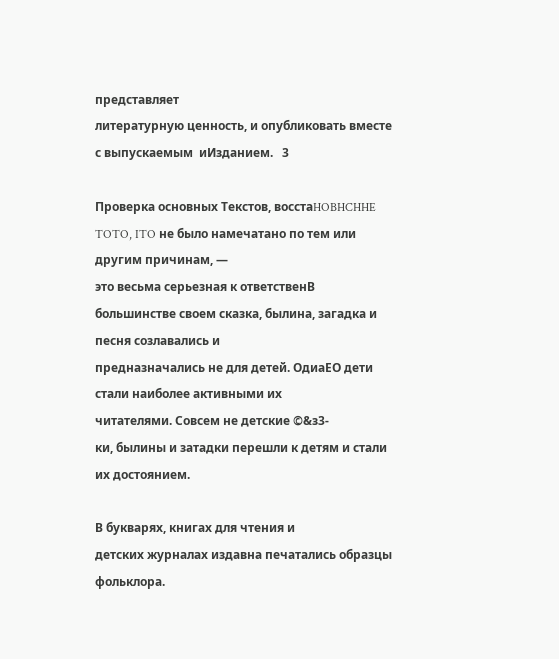представляет
литературную ценность, и опубликовать вместе с выпускаемым  иИзданием.   3

Проверка основных Текстов, восстаHOBHCHHE TOTO, ITO не было намечатано по тем или другим причинам, —
это весьма серьезная к ответственВ большинстве своем сказка, былина, загадка и песня созлавались и
предназначались не для детей. ОдиаEO дети стали наиболее активными их
читателями. Совсем не детские ©&з3-
ки, былины и затадки перешли к детям и стали их достоянием.

В букварях, книгах для чтения и
детских журналах издавна печатались образцы фольклора.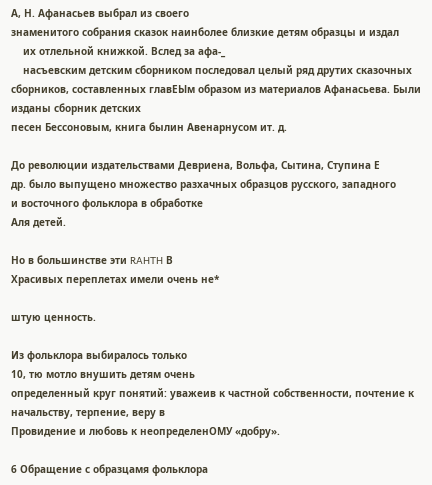А, Н. Афанасьев выбрал из своего
знаменитого собрания сказок наинболее близкие детям образцы и издал
    их отлельной книжкой. Вслед за афа-_
    насъевским детским сборником последовал целый ряд друтих сказочных сборников, составленных главЕЫм образом из материалов Афанасьева. Были изданы сборник детских
песен Бессоновым, книга былин Авенарнусом ит. д.

До революции издательствами Девриена, Вольфа, Сытина, Ступина Е
др. было выпущено множество разхачных образцов русского, западного
и восточного фольклора в обработке
Аля детей.

Но в большинстве эти RAHTH В
Храсивых переплетах имели очень не*

штую ценность.

Из фольклора выбиралось только
10, тю мотло внушить детям очень
определенный круг понятий: уважеив к частной собственности, почтение к начальству, терпение, веру в
Провидение и любовь к неопределенОМУ «добру».

6 Обращение с образцамя фольклора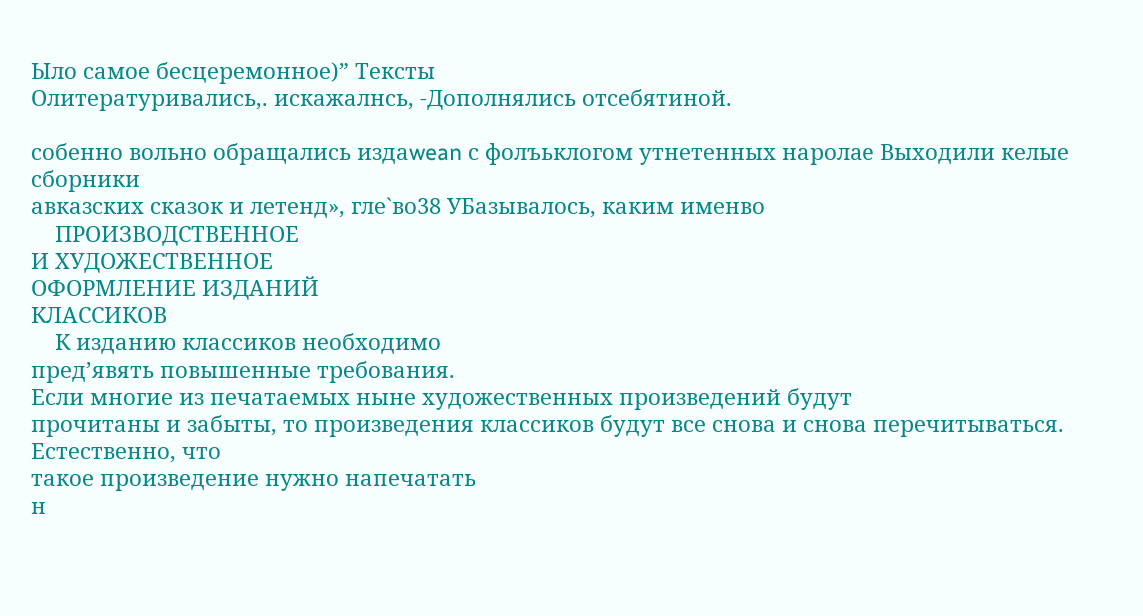Ыло самое бесцеремонное)” Тексты
Олитературивались,. искажалнсь, -Дополнялись отсебятиной.

собенно вольно обращались издаwean с фолъьклогом утнетенных наролae Выходили келые сборники
авказских сказок и летенд», гле`во38 УБазывалось, каким именво
    ПРОИЗВОДСТВЕННОЕ
И ХУДОЖЕСТВЕННОЕ
ОФОРМЛЕНИЕ ИЗДАНИЙ
КЛАССИКОВ
    К изданию классиков необходимо
пред’явять повышенные требования.
Если многие из печатаемых ныне художественных произведений будут
прочитаны и забыты, то произведения классиков будут все снова и снова перечитываться. Естественно, что
такое произведение нужно напечатать
н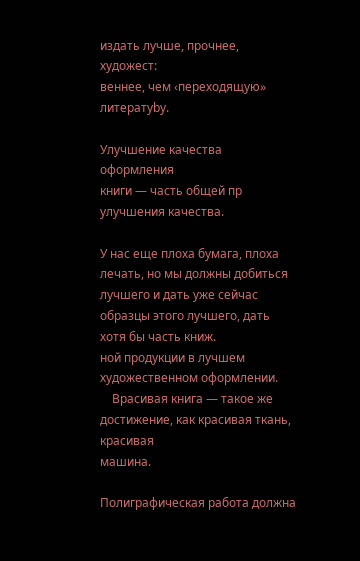издать лучше, прочнее, художест:
веннее, чем ‹переходящую» литератуby.

Улучшение качества оформления
книги — часть общей пр улучшения качества.

У нас еще плоха бумага, плоха лечать, но мы должны добиться лучшего и дать уже сейчас образцы этого лучшего, дать хотя бы часть книж.
ной продукции в лучшем художественном оформлении.
    Врасивая книга — такое же достижение, как красивая ткань, красивая
машина.

Полиграфическая работа должна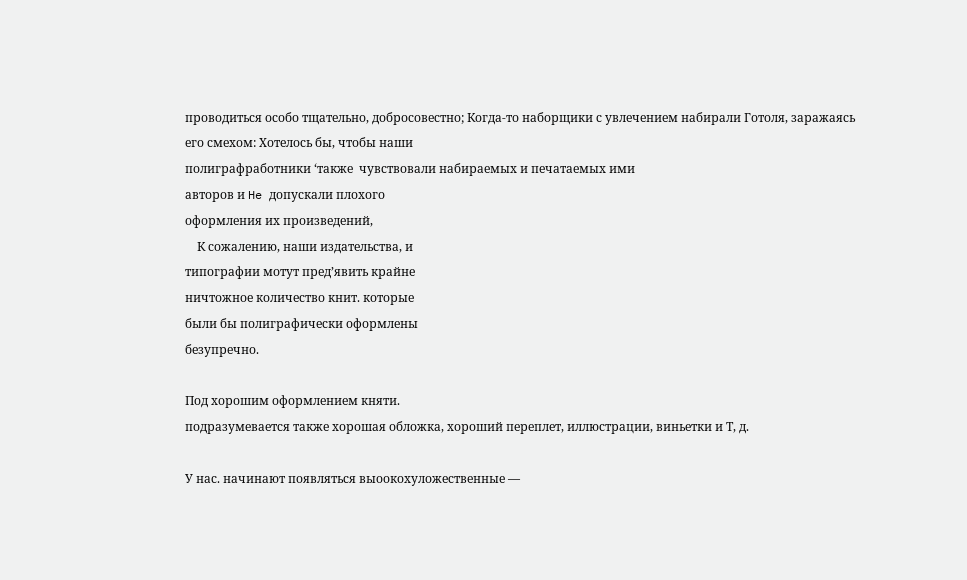проводиться особо тщательно, добросовестно; Когда-то наборщики с увлечением набирали Готоля, заражаясь
его смехом: Хотелось бы, чтобы наши
полиграфработники ‘также  чувствовали набираемых и печатаемых ими
авторов и He допускали плохого
оформления их произведений,
    К сожалению, наши издательства, и
типографии мотут пред’явить крайне
ничтожное количество книт. которые
были бы полиграфически оформлены
безупречно.

Под хорошим оформлением княти.
подразумевается также хорошая обложка, хороший переплет, иллюстрации, виньетки и Т, д.

У нас. начинают появляться выоокохуложественные —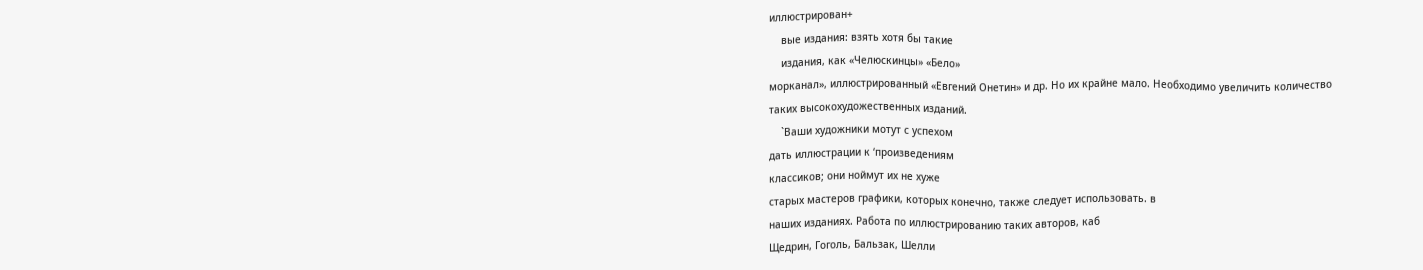иллюстрирован+
    вые издания: взять хотя бы такие
    издания, как «Челюскинцы» «Бело»
морканал», иллюстрированный «Евгений Онетин» и др. Но их крайне мало. Необходимо увеличить количество
таких высокохудожественных изданий.
    `Ваши художники мотут с успехом
дать иллюстрации к ‘произведениям
классиков; они ноймут их не хуже
старых мастеров графики, которых конечно, также следует использовать. в
наших изданиях. Работа по иллюстрированию таких авторов, каб
Щедрин, Гоголь, Бальзак, Шелли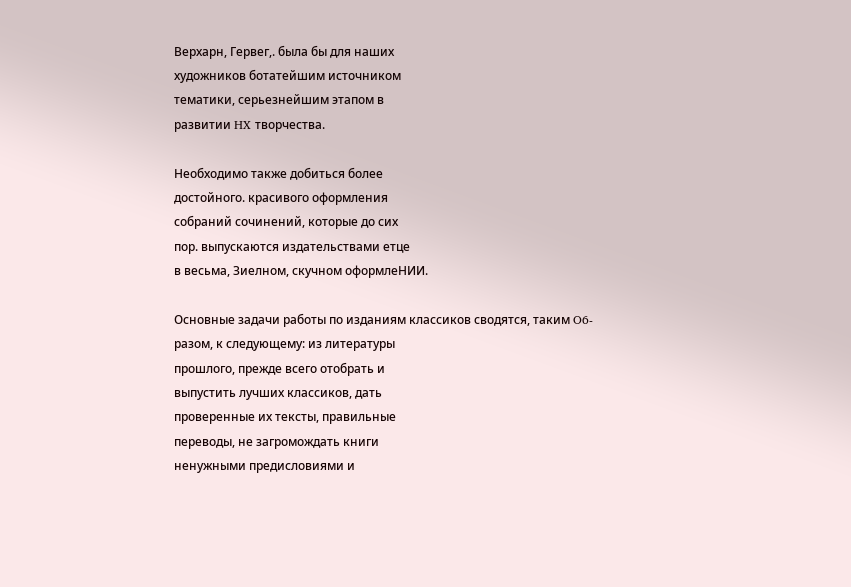Верхарн, Гервег,. была бы для наших
художников ботатейшим источником
тематики, серьезнейшим этапом в
развитии HX творчества.

Необходимо также добиться более
достойного. красивого оформления
собраний сочинений, которые до сих
пор. выпускаются издательствами етце
в весьма, Зиелном, скучном оформлеНИИ.

Основные задачи работы по изданиям классиков сводятся, таким O6-
разом, к следующему: из литературы
прошлого, прежде всего отобрать и
выпустить лучших классиков, дать
проверенные их тексты, правильные
переводы, не загромождать книги
ненужными предисловиями и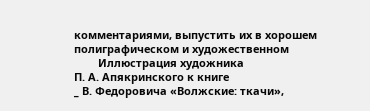комментариями, выпустить их в хорошем
полиграфическом и художественном
        Иллюстрация художника
П. А. Апякринского к книге
_ В. Федоровича «Волжские: ткачи»,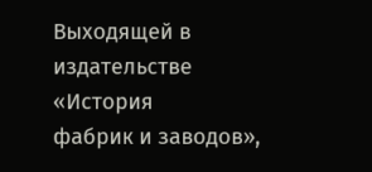Выходящей в издательстве «История
фабрик и заводов»,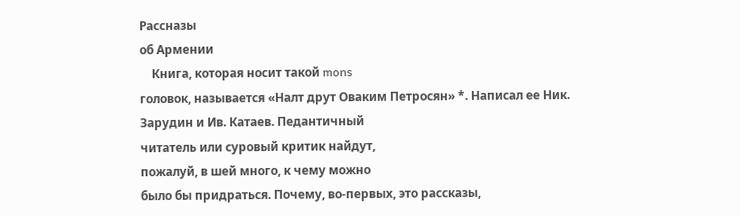Рассназы
об Армении
    Книга, которая носит такой mons
головок, называется «Налт друт Оваким Петросян» *. Написал ее Ник.
Зарудин и Ив. Катаев. Педантичный
читатель или суровый критик найдут,
пожалуй, в шей много, к чему можно
было бы придраться. Почему, во-первых, это рассказы,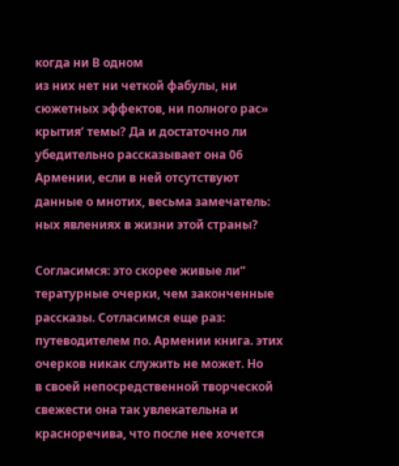когда ни В одном
из них нет ни четкой фабулы, ни
сюжетных эффектов, ни полного рас»
крытия‘ темы? Да и достаточно ли
убедительно рассказывает она 06
Армении, если в ней отсутствуют
данные о мнотих, весьма замечатель:
ных явлениях в жизни этой страны?

Согласимся: это скорее живые ли“
тературные очерки, чем законченные
рассказы. Сотласимся еще раз: путеводителем по. Армении книга. этих
очерков никак служить не может. Но
в своей непосредственной творческой
свежести она так увлекательна и
красноречива, что после нее хочется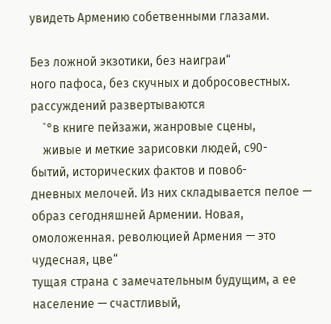увидеть Армению собетвенными глазами.

Без ложной экзотики, без наиграи“
ного пафоса, без скучных и добросовестных. рассуждений развертываются
    `°в книге пейзажи, жанровые сцены,
    живые и меткие зарисовки людей, с90-
бытий, исторических фактов и пово6-
дневных мелочей. Из них складывается пелое — образ сегодняшней Армении. Новая, омоложенная. революцией Армения — это чудесная, цве“
тущая страна с замечательным будущим, а ее население — счастливый,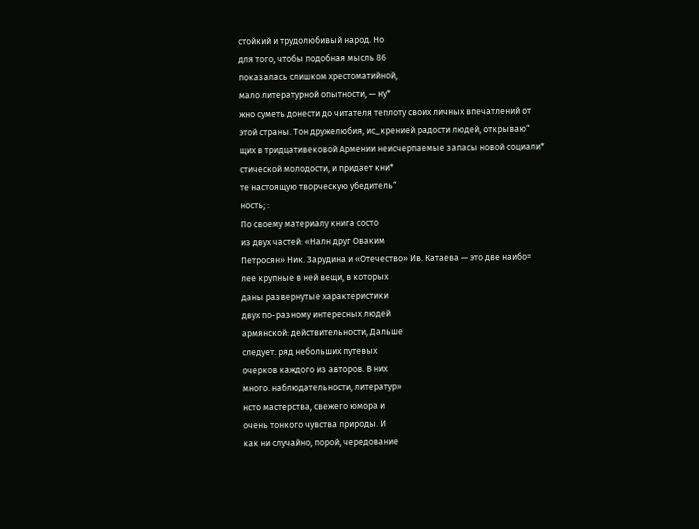стойкий и трудолюбивый народ. Но
для того, чтобы подобная мысль 86
показалась слишком хрестоматийной,
мало литературной опытности, — ну*
жно суметь донести до читателя теплоту своих личных впечатлений от
этой страны. Тон дружелюбия, ис_кренией радости людей, открываю“
щих в тридцативековой Армении неисчерпаемые запасы новой социали*
стической молодости, и придает кни*
те настоящую творческую убедитель“
ность; :
По своему материалу книга состо
из двух частей: «Налн друг Оваким
Петросян» Ник. Зарудина и «Отечество» Ив. Катаева — это две наибо=
лее крупные в ней вещи, в которых
даны развернутые характеристики
двух по-разному интересных людей
армянской: действительности, Дальше
следует. ряд небольших путевых
очерков каждого из авторов. В них
много. наблюдательности, литератур»
нсто мастерства, свежего юмора и
очень тонкого чувства природы. И
как ни случайно, порой, чередование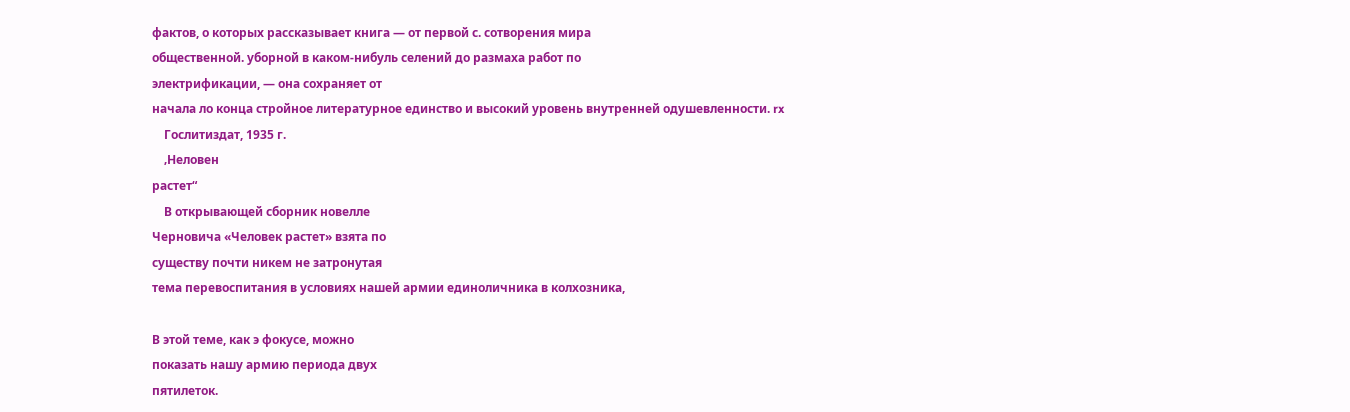фактов, о которых рассказывает книга — от первой с. сотворения мира
общественной. уборной в каком-нибуль селений до размаха работ по
электрификации, — она сохраняет от
начала ло конца стройное литературное единство и высокий уровень внутренней одушевленности. rx
    Гослитиздат, 1935 г.
    ‚Неловен
растет“
    В открывающей сборник новелле
Черновича «Человек растет» взята по
существу почти никем не затронутая
тема перевоспитания в условиях нашей армии единоличника в колхозника,

В этой теме, как э фокусе, можно
показать нашу армию периода двух
пятилеток.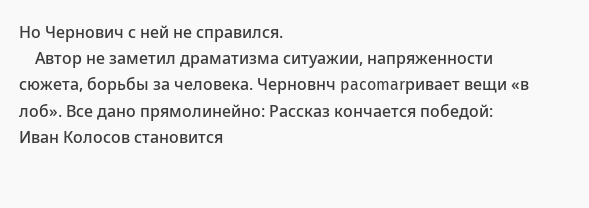Но Чернович с ней не справился.
    Автор не заметил драматизма ситуажии, напряженности сюжета, борьбы за человека. Черновнч pacomarривает вещи «в лоб». Все дано прямолинейно: Рассказ кончается победой: Иван Колосов становится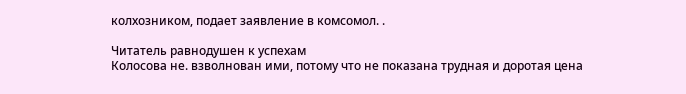колхозником, подает заявление в комсомол. .

Читатель равнодушен к успехам
Колосова не. взволнован ими, потому что не показана трудная и доротая цена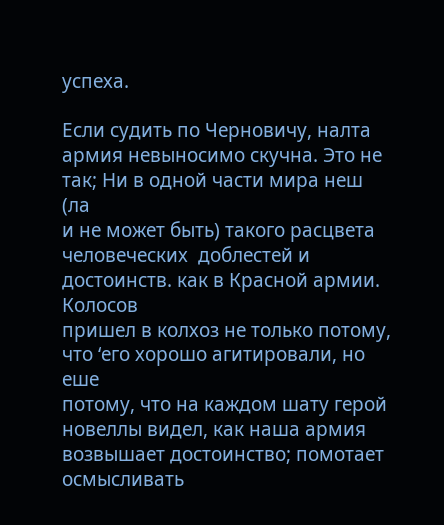успеха.

Если судить по Черновичу, налта
армия невыносимо скучна. Это не
так; Ни в одной части мира неш (ла
и не может быть) такого расцвета
человеческих  доблестей и  достоинств. как в Красной армии. Колосов
пришел в колхоз не только потому,
что ‘его хорошо агитировали, но еше
потому, что на каждом шату герой
новеллы видел, как наша армия возвышает достоинство; помотает осмысливать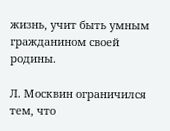жизнь, учит быть умным
гражданином своей родины.

Л. Москвин ограничился тем, что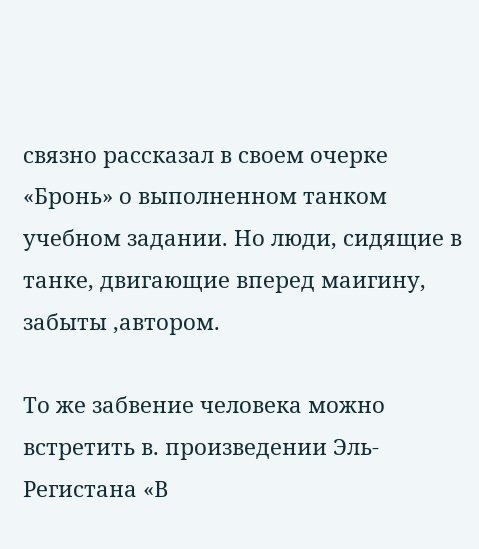связно рассказал в своем очерке
«Бронь» о выполненном танком учебном задании. Но люди, сидящие в
танке, двигающие вперед маигину, забыты ‚автором.

То же забвение человека можно
встретить в. произведении Эль-Регистана «В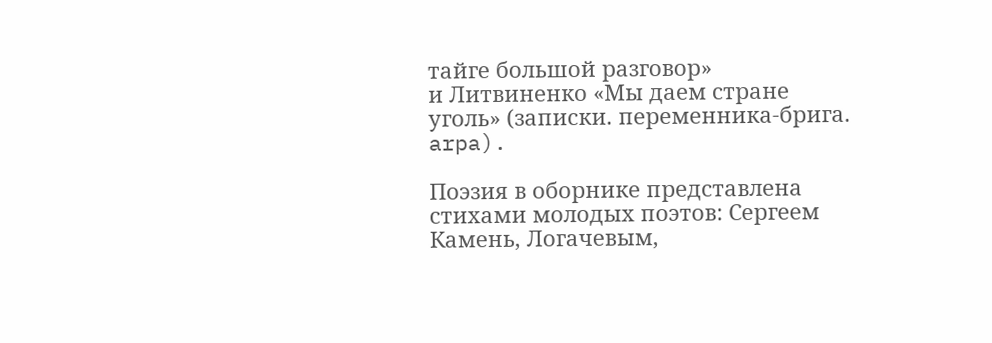тайге большой разговор»
и Литвиненко «Мы даем стране
уголь» (записки. переменника-брига.
arpa).

Поэзия в оборнике представлена
стихами молодых поэтов: Сергеем
Камень, Логачевым,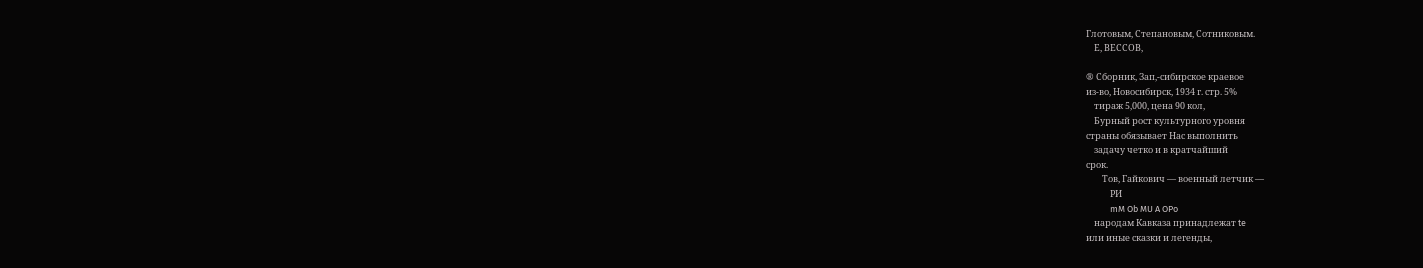Глотовым, Степановым, Сотниковым.
    Е, ВЕССОВ,

® Сборник, Зап,-сибирское краевое
из-во, Новосибирск, 1934 г. стр. 5%
    тираж 5,000, цена 90 кол,
    Бурный рост культурного уровня
страны обязывает Нас выполнить
    задачу четко и в кратчайший
срок.
        Тов, Гайкович — военный летчик —
            РИ
            mM Ob MU A OPo
    народам Кавказа принадлежат te
или иные сказки и легенды,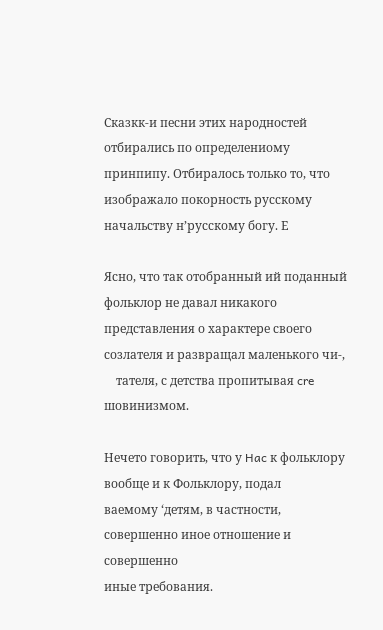Сказкк-и песни этих народностей
отбирались по определениому принпипу. Отбиралось только то, что изображало покорность русскому начальству н’русскому богу. Е

Ясно, что так отобранный ий поданный фольклор не давал никакого
представления о характере своего созлателя и развращал маленького чи-,
    тателя, с детства пропитывая cre
шовинизмом.

Нечето говорить, что у Hac к фольклору вообще и к Фольклору, подал
ваемому ‘детям, в частности, совершенно иное отношение и совершенно
иные требования.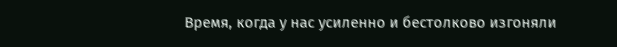Время, когда у нас усиленно и бестолково изгоняли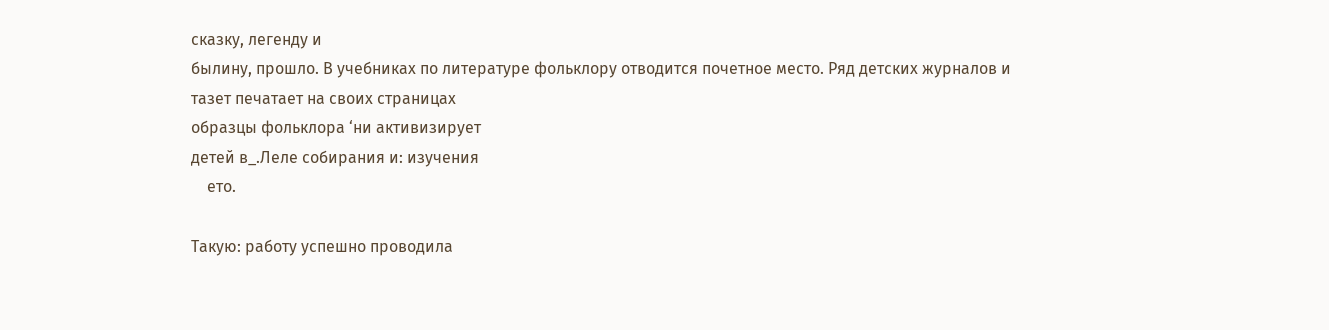сказку, легенду и
былину, прошло. В учебниках по литературе фольклору отводится почетное место. Ряд детских журналов и
тазет печатает на своих страницах
образцы фольклора ‘ни активизирует
детей в_.Леле собирания и: изучения
    ето.

Такую: работу успешно проводила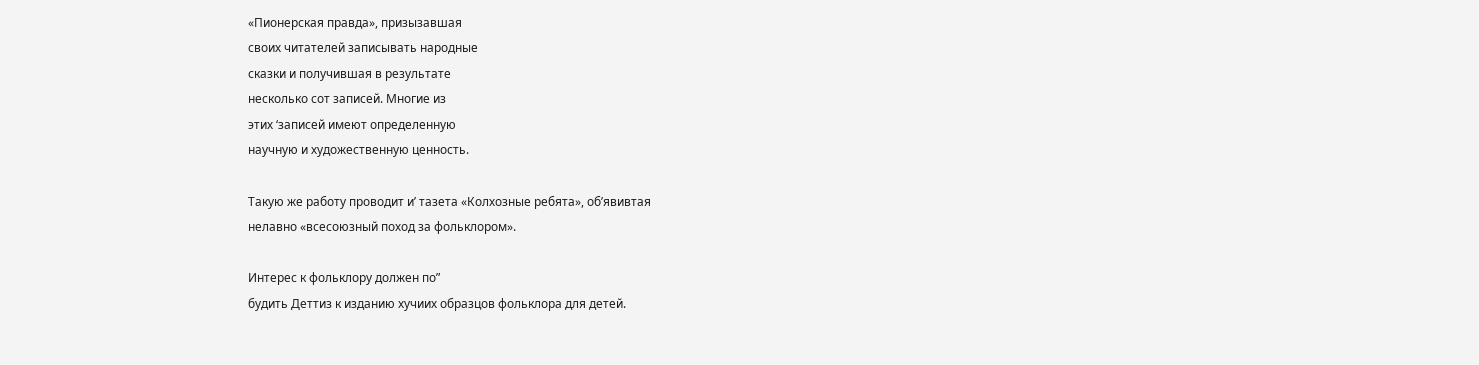«Пионерская правда», призызавшая
своих читателей записывать народные
сказки и получившая в результате
несколько сот записей. Многие из
этих ‘записей имеют определенную
научную и художественную ценность.

Такую же работу проводит и’ тазета «Колхозные ребята», об’явивтая
нелавно «всесоюзный поход за фольклором».

Интерес к фольклору должен по”
будить Деттиз к изданию хучиих образцов фольклора для детей.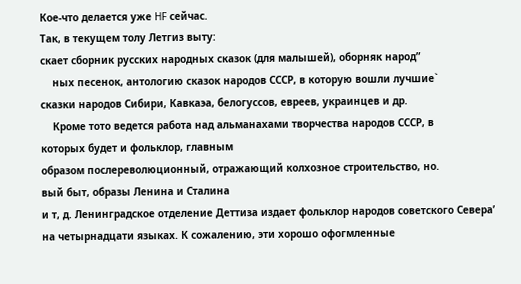Кое-что делается уже HF сейчас.
Так, в текущем толу Летгиз выту:
скает сборник русских народных сказок (для малышей), оборняк народ”
    ных песенок, антологию сказок народов СССР, в которую вошли лучшие`
сказки народов Сибири, Кавкаэа, белогуссов, евреев, украинцев и др.
    Кроме тото ведется работа над альманахами творчества народов СССР, в
которых будет и фольклор, главным
образом послереволюционный, отражающий колхозное строительство, но.
вый быт, образы Ленина и Сталина
и т, д. Ленинградское отделение Деттиза издает фольклор народов советского Севера’ на четырнадцати языках. К сожалению, эти хорошо офогмленные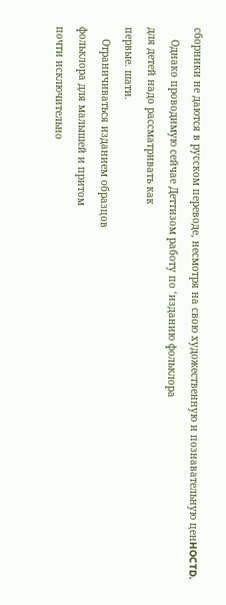сборники не даются в русском переводе, несмотря на свою художественную и познавательную ценHOCTD.
    Однако проводимую сейчае Деттизом работу по ‘изданию фольклора
для детей надо рассматривать как
первые. шати.
    Отраничиваться изданием образцов
фольклора для малышей и притом
почти исключительно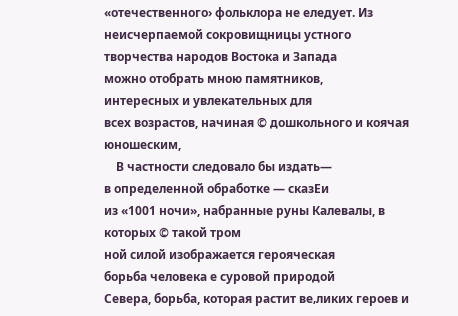«отечественного› фольклора не еледует. Из неисчерпаемой сокровищницы устного
творчества народов Востока и Запада
можно отобрать мною памятников,
интересных и увлекательных для
всех возрастов, начиная © дошкольного и коячая юношеским,
    В частности следовало бы издать—
в определенной обработке — сказЕи
из «1001 ночи», набранные руны Калевалы, в которых © такой тром
ной силой изображается герояческая
борьба человека е суровой природой
Севера, борьба, которая растит ве‚ликих героев и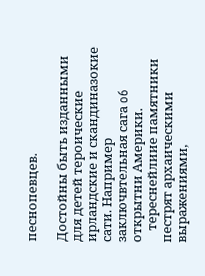песнопевцев.

Достойны быть изданными для детей тероические ирландские и скандиназокие сати. Например заключвтельная сага o6 открытни Америки.
    тереснейлиие памятники пестрят архаическими выражениями,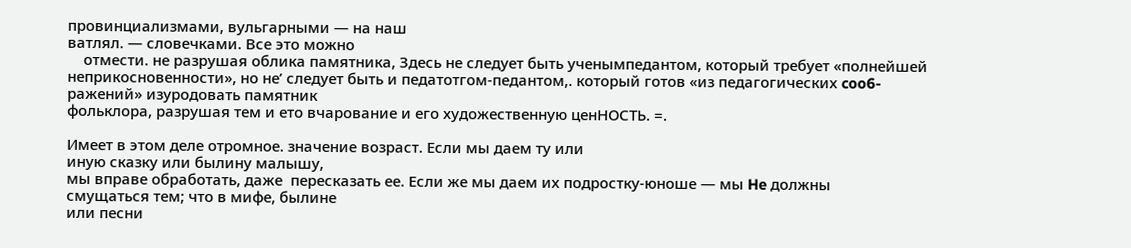провинциализмами, вульгарными — на наш
ватлял. — словечками. Все это можно
    отмести. не разрушая облика памятника, Здесь не следует быть ученымпедантом, который требует «полнейшей неприкосновенности», но не’ следует быть и педатотгом-педантом,. который готов «из педагогических coo6-
ражений» изуродовать памятник
фольклора, разрушая тем и ето вчарование и его художественную ценНОСТЬ. =.

Имеет в этом деле отромное. значение возраст. Если мы даем ту или
иную сказку или былину малышу,
мы вправе обработать, даже  пересказать ее. Если же мы даем их подростку-юноше — мы He должны
смущаться тем; что в мифе, былине
или песни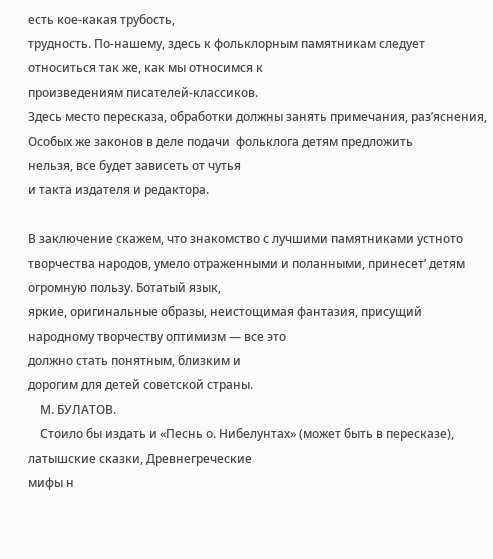есть кое-какая трубость,
трудность. По-нашему, здесь к фольклорным памятникам следует относиться так же, как мы относимся к
произведениям писателей-классиков.
Здесь место пересказа, обработки должны занять примечания, раз’яснения, Особых же законов в деле подачи  фольклога детям предложить
нельзя, все будет зависеть от чутья
и такта издателя и редактора.

В заключение скажем, что знакомство с лучшими памятниками устното творчества народов, умело отраженными и поланными, принесет’ детям огромную пользу. Ботатый язык,
яркие, оригинальные образы, неистощимая фантазия, присущий народному творчеству оптимизм — все это
должно стать понятным, близким и
дорогим для детей советской страны.
    М. БУЛАТОВ.
    Стоило бы издать и «Песнь о. Нибелунтах» (может быть в пересказе),
латышские сказки, Древнегреческие
мифы н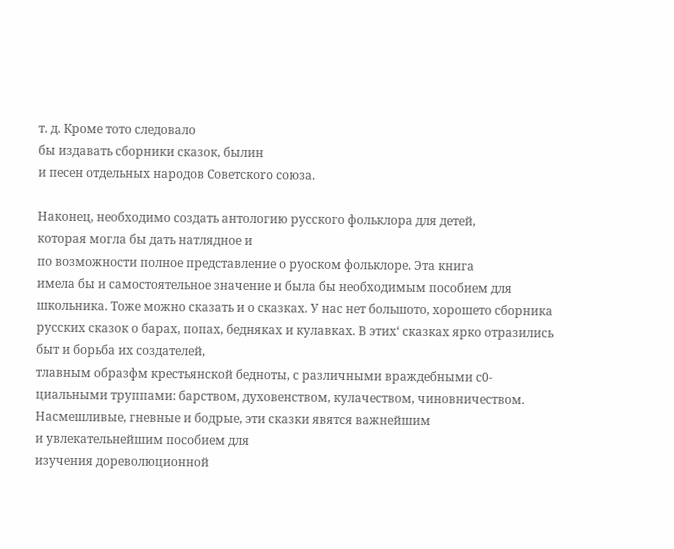т. д. Кроме тото следовало
бы издавать сборники сказок, былин
и песен отдельных народов Советскоro союза.

Наконец, необходимо создать антологию русского фольклора для детей,
которая могла бы дать натлядное и
по возможности полное представление о руоском фольклоре. Эта книга
имела бы и самостоятельное значение и была бы необходимым пособием для школьника. Тоже можно сказать и о сказках. У нас нет большото, хорошето сборника русских сказок о барах, попах, бедняках и кулавках. В этих‘ сказках ярко отразились быт и борьба их создателей,
тлавным образфм крестьянской бедноты, с различными враждебными с0-
циальными труппами: барством, духовенством, кулачеством, чиновничеством. Насмешливые, гневные и бодрые, эти сказки явятся важнейшим
и увлекательнейшим пособием для
изучения дореволюционной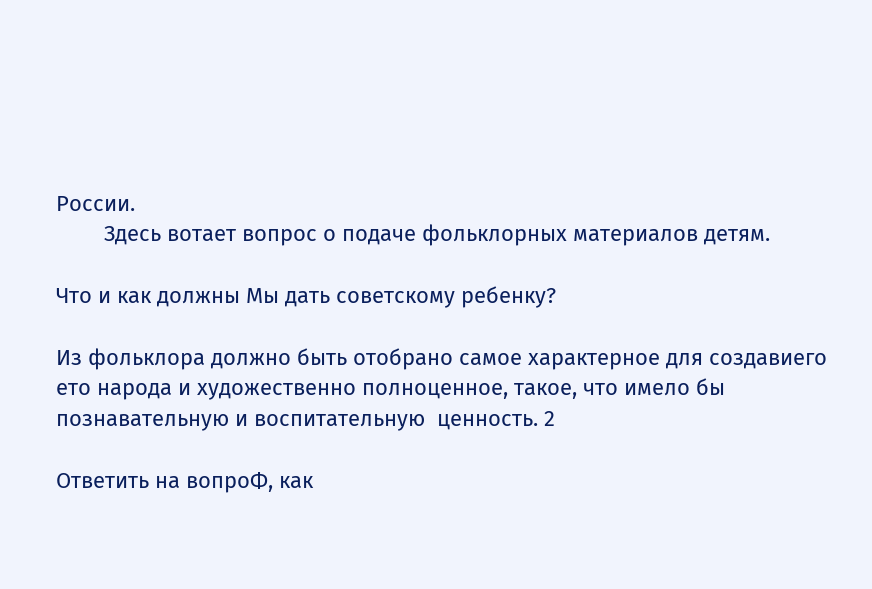России.
        Здесь вотает вопрос о подаче фольклорных материалов детям.

Что и как должны Мы дать советскому ребенку?

Из фольклора должно быть отобрано самое характерное для создавиего
ето народа и художественно полноценное, такое, что имело бы познавательную и воспитательную  ценность. 2

Ответить на вопроФ, как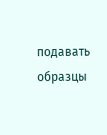подавать
образцы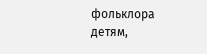фольклора детям,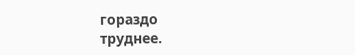гораздо
труднее.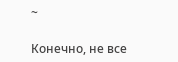~

Конечно, не все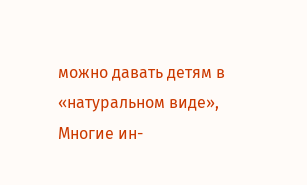можно давать детям в «натуральном виде», Многие ин-